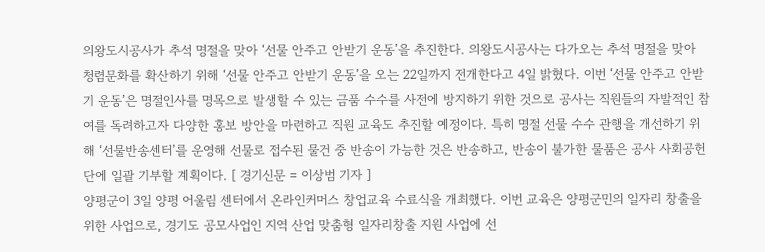의왕도시공사가 추석 명절을 맞아 ‘선물 안주고 안받기 운동’을 추진한다. 의왕도시공사는 다가오는 추석 명절을 맞아 청렴문화를 확산하기 위해 ‘선물 안주고 안받기 운동’을 오는 22일까지 전개한다고 4일 밝혔다. 이번 ‘선물 안주고 안받기 운동’은 명절인사를 명목으로 발생할 수 있는 금품 수수를 사전에 방지하기 위한 것으로 공사는 직원들의 자발적인 참여를 독려하고자 다양한 홍보 방안을 마련하고 직원 교육도 추진할 예정이다. 특히 명절 선물 수수 관행을 개선하기 위해 ‘선물반송센터’를 운영해 선물로 접수된 물건 중 반송이 가능한 것은 반송하고, 반송이 불가한 물품은 공사 사회공헌단에 일괄 기부할 계획이다. [ 경기신문 = 이상범 기자 ]
양평군이 3일 양평 어울림 센터에서 온라인커머스 창업교육 수료식을 개최했다. 이번 교육은 양평군민의 일자리 창출을 위한 사업으로, 경기도 공모사업인 지역 산업 맞춤형 일자리창출 지원 사업에 선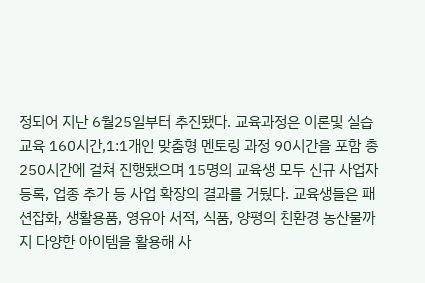정되어 지난 6월25일부터 추진됐다. 교육과정은 이론및 실습교육 160시간,1:1개인 맞춤형 멘토링 과정 90시간을 포함 총 250시간에 걸쳐 진행됐으며 15명의 교육생 모두 신규 사업자 등록, 업종 추가 등 사업 확장의 결과를 거뒀다. 교육생들은 패션잡화, 생활용품, 영유아 서적, 식품, 양평의 친환경 농산물까지 다양한 아이템을 활용해 사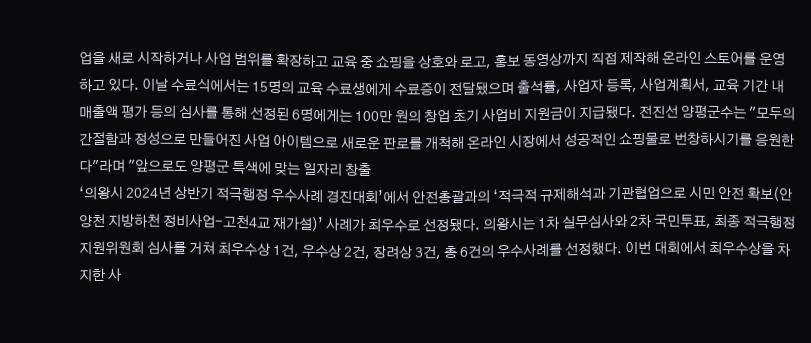업을 새로 시작하거나 사업 범위를 확장하고 교육 중 쇼핑을 상호와 로고, 홍보 동영상까지 직접 제작해 온라인 스토어를 운영하고 있다. 이날 수료식에서는 15명의 교육 수료생에게 수료증이 전달됐으며 출석률, 사업자 등록, 사업계획서, 교육 기간 내 매출액 평가 등의 심사를 통해 선정된 6명에게는 100만 원의 창업 초기 사업비 지원금이 지급됐다. 전진선 양평군수는 "모두의 간절함과 정성으로 만들어진 사업 아이템으로 새로운 판로를 개척해 온라인 시장에서 성공적인 쇼핑물로 번창하시기를 응원한다"라며 "앞으로도 양평군 특색에 맞는 일자리 창출
‘의왕시 2024년 상반기 적극행정 우수사례 경진대회’에서 안전총괄과의 ‘적극적 규제해석과 기관협업으로 시민 안전 확보(안양천 지방하천 정비사업-고천4교 재가설)’ 사례가 최우수로 선정됐다. 의왕시는 1차 실무심사와 2차 국민투표, 최종 적극행정 지원위원회 심사를 거쳐 최우수상 1건, 우수상 2건, 장려상 3건, 총 6건의 우수사례를 선정했다. 이번 대회에서 최우수상을 차지한 사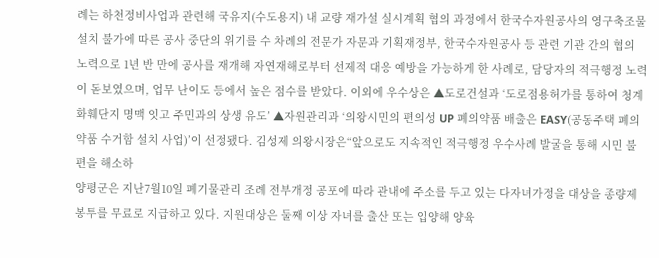례는 하천정비사업과 관련해 국유지(수도용지) 내 교량 재가설 실시계획 협의 과정에서 한국수자원공사의 영구축조물 설치 불가에 따른 공사 중단의 위기를 수 차례의 전문가 자문과 기획재정부, 한국수자원공사 등 관련 기관 간의 협의 노력으로 1년 반 만에 공사를 재개해 자연재해로부터 선제적 대응 예방을 가능하게 한 사례로, 담당자의 적극행정 노력이 돋보였으며, 업무 난이도 등에서 높은 점수를 받았다. 이외에 우수상은 ▲도로건설과 ‘도로점용허가를 통하여 청계화훼단지 명맥 잇고 주민과의 상생 유도’ ▲자원관리과 ‘의왕시민의 편의성 UP 폐의약품 배출은 EASY(공동주택 폐의약품 수거함 설치 사업)’이 선정됐다. 김성제 의왕시장은“앞으로도 지속적인 적극행정 우수사례 발굴을 통해 시민 불편을 해소하
양평군은 지난7월10일 폐기물관리 조례 전부개정 공포에 따라 관내에 주소를 두고 있는 다자녀가정을 대상을 종량제봉투를 무료로 지급하고 있다. 지원대상은 둘째 이상 자녀를 출산 또는 입양해 양육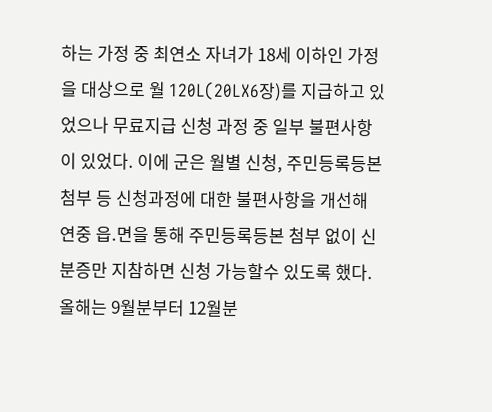하는 가정 중 최연소 자녀가 18세 이하인 가정을 대상으로 월 120L(20LⅩ6장)를 지급하고 있었으나 무료지급 신청 과정 중 일부 불편사항이 있었다. 이에 군은 월별 신청, 주민등록등본 첨부 등 신청과정에 대한 불편사항을 개선해 연중 읍.면을 통해 주민등록등본 첨부 없이 신분증만 지참하면 신청 가능할수 있도록 했다. 올해는 9월분부터 12월분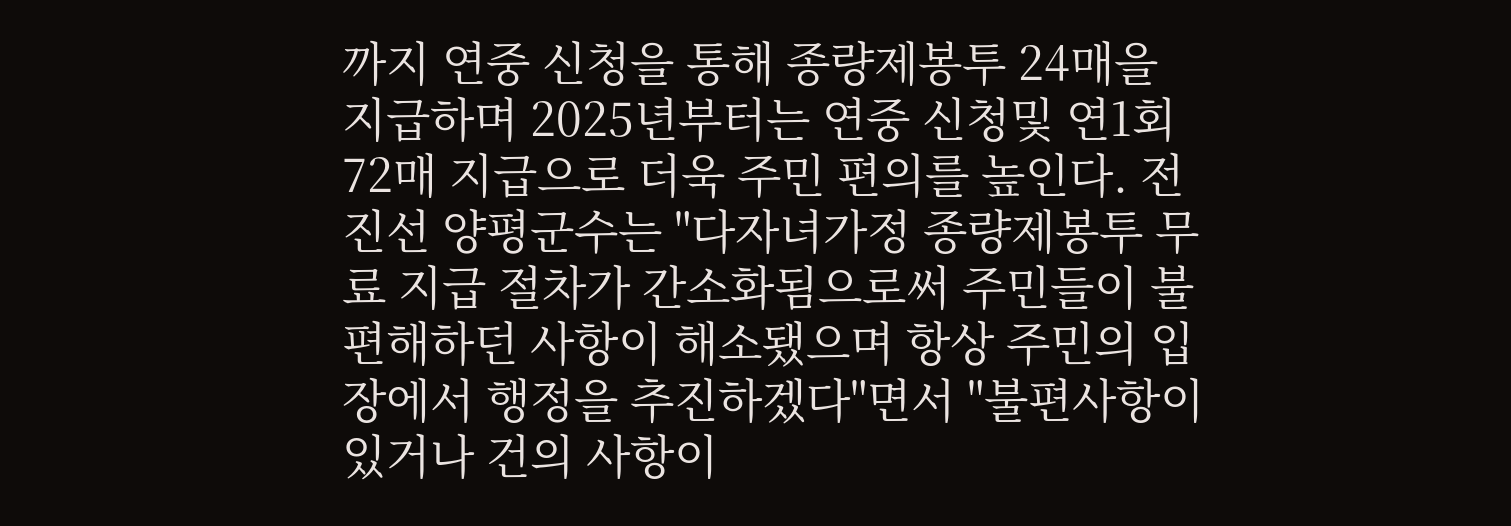까지 연중 신청을 통해 종량제봉투 24매을 지급하며 2025년부터는 연중 신청및 연1회 72매 지급으로 더욱 주민 편의를 높인다. 전진선 양평군수는 "다자녀가정 종량제봉투 무료 지급 절차가 간소화됨으로써 주민들이 불편해하던 사항이 해소됐으며 항상 주민의 입장에서 행정을 추진하겠다"면서 "불편사항이 있거나 건의 사항이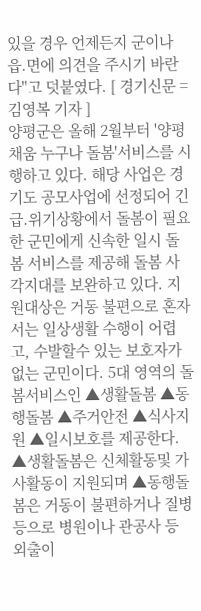있을 경우 언제든지 군이나 읍.면에 의견을 주시기 바란다"고 덧붙였다. [ 경기신문 = 김영복 기자 ]
양평군은 올해 2월부터 '양평채움 누구나 돌봄'서비스를 시행하고 있다. 해당 사업은 경기도 공모사업에 선정되어 긴급.위기상황에서 돌봄이 필요한 군민에게 신속한 일시 돌봄 서비스를 제공해 돌봄 사각지대를 보완하고 있다. 지원대상은 거동 불편으로 혼자서는 일상생활 수행이 어렵고, 수발할수 있는 보호자가 없는 군민이다. 5대 영역의 돌봄서비스인 ▲생활돌봄 ▲동행돌봄 ▲주거안전 ▲식사지원 ▲일시보호를 제공한다. ▲생활돌봄은 신체활동및 가사활동이 지원되며 ▲동행돌봄은 거동이 불편하거나 질병 등으로 병원이나 관공사 등 외출이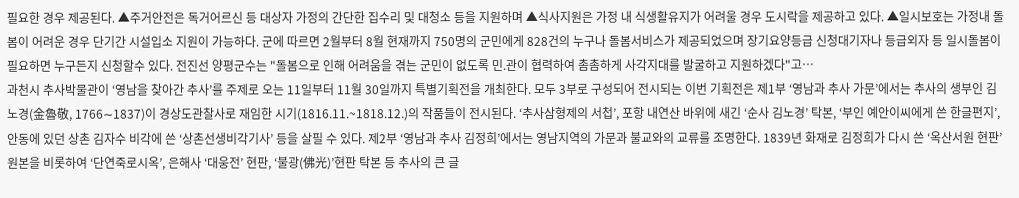필요한 경우 제공된다. ▲주거안전은 독거어르신 등 대상자 가정의 간단한 집수리 및 대청소 등을 지원하며 ▲식사지원은 가정 내 식생활유지가 어려울 경우 도시락을 제공하고 있다. ▲일시보호는 가정내 돌봄이 어려운 경우 단기간 시설입소 지원이 가능하다. 군에 따르면 2월부터 8월 현재까지 750명의 군민에게 828건의 누구나 돌봄서비스가 제공되었으며 장기요양등급 신청대기자나 등급외자 등 일시돌봄이 필요하면 누구든지 신청할수 있다. 전진선 양평군수는 "돌봄으로 인해 어려움을 겪는 군민이 없도록 민.관이 협력하여 촘촘하게 사각지대를 발굴하고 지원하겠다"고…
과천시 추사박물관이 ‘영남을 찾아간 추사’를 주제로 오는 11일부터 11월 30일까지 특별기획전을 개최한다. 모두 3부로 구성되어 전시되는 이번 기획전은 제1부 ‘영남과 추사 가문’에서는 추사의 생부인 김노경(金魯敬, 1766∼1837)이 경상도관찰사로 재임한 시기(1816.11.~1818.12.)의 작품들이 전시된다. ‘추사삼형제의 서첩’, 포항 내연산 바위에 새긴 ‘순사 김노경’ 탁본, ‘부인 예안이씨에게 쓴 한글편지’, 안동에 있던 상촌 김자수 비각에 쓴 ‘상촌선생비각기사’ 등을 살필 수 있다. 제2부 ‘영남과 추사 김정희’에서는 영남지역의 가문과 불교와의 교류를 조명한다. 1839년 화재로 김정희가 다시 쓴 ‘옥산서원 현판’ 원본을 비롯하여 ‘단연죽로시옥’, 은해사 ‘대웅전’ 현판, ‘불광(佛光)’현판 탁본 등 추사의 큰 글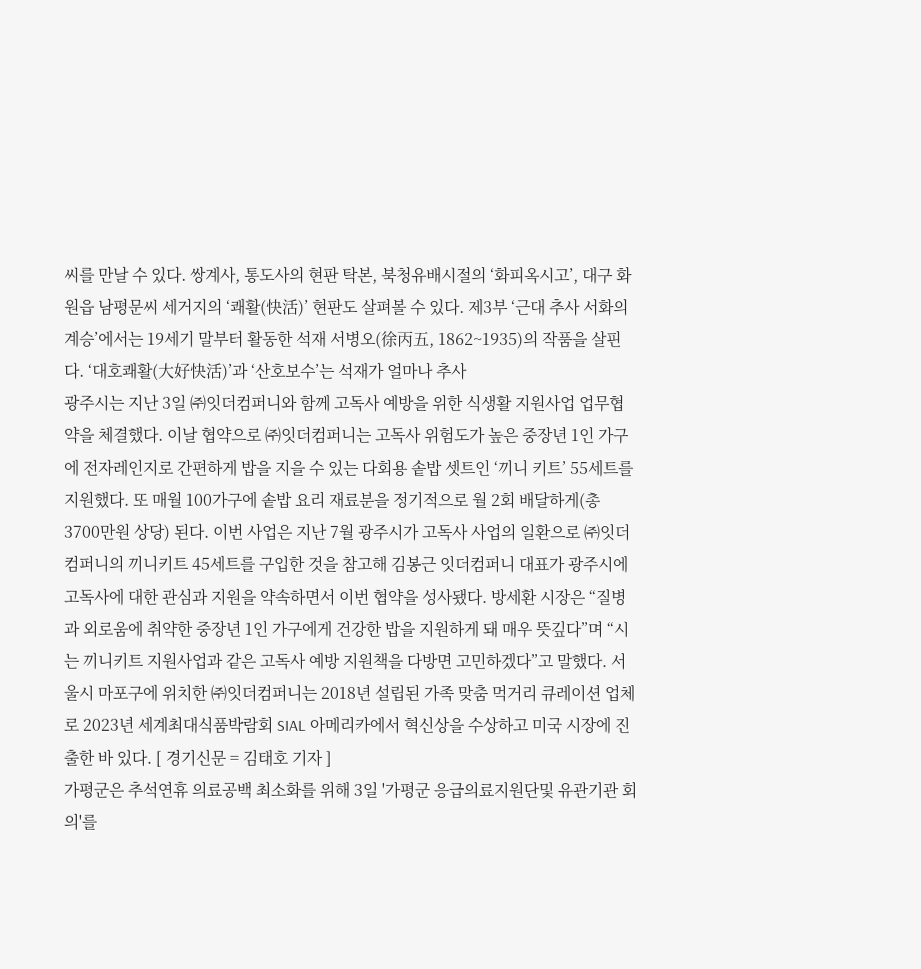씨를 만날 수 있다. 쌍계사, 통도사의 현판 탁본, 북청유배시절의 ‘화피옥시고’, 대구 화원읍 남평문씨 세거지의 ‘쾌활(快活)’ 현판도 살펴볼 수 있다. 제3부 ‘근대 추사 서화의 계승’에서는 19세기 말부터 활동한 석재 서병오(徐丙五, 1862~1935)의 작품을 살핀다. ‘대호쾌활(大好快活)’과 ‘산호보수’는 석재가 얼마나 추사
광주시는 지난 3일 ㈜잇더컴퍼니와 함께 고독사 예방을 위한 식생활 지원사업 업무협약을 체결했다. 이날 협약으로 ㈜잇더컴퍼니는 고독사 위험도가 높은 중장년 1인 가구에 전자레인지로 간편하게 밥을 지을 수 있는 다회용 솥밥 셋트인 ‘끼니 키트’ 55세트를 지원했다. 또 매월 100가구에 솥밥 요리 재료분을 정기적으로 월 2회 배달하게(총 3700만원 상당) 된다. 이번 사업은 지난 7월 광주시가 고독사 사업의 일환으로 ㈜잇더컴퍼니의 끼니키트 45세트를 구입한 것을 참고해 김봉근 잇더컴퍼니 대표가 광주시에 고독사에 대한 관심과 지원을 약속하면서 이번 협약을 성사됐다. 방세환 시장은 “질병과 외로움에 취약한 중장년 1인 가구에게 건강한 밥을 지원하게 돼 매우 뜻깊다”며 “시는 끼니키트 지원사업과 같은 고독사 예방 지원책을 다방면 고민하겠다”고 말했다. 서울시 마포구에 위치한 ㈜잇더컴퍼니는 2018년 설립된 가족 맞춤 먹거리 큐레이션 업체로 2023년 세계최대식품박람회 SIAL 아메리카에서 혁신상을 수상하고 미국 시장에 진출한 바 있다. [ 경기신문 = 김태호 기자 ]
가평군은 추석연휴 의료공백 최소화를 위해 3일 '가평군 응급의료지원단및 유관기관 회의'를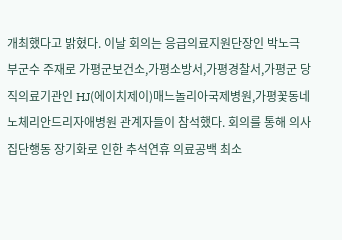개최했다고 밝혔다. 이날 회의는 응급의료지원단장인 박노극 부군수 주재로 가평군보건소,가평소방서,가평경찰서,가평군 당직의료기관인 HJ(에이치제이)매느놀리아국제병원,가평꽃동네 노체리안드리자애병원 관계자들이 참석했다. 회의를 통해 의사 집단행동 장기화로 인한 추석연휴 의료공백 최소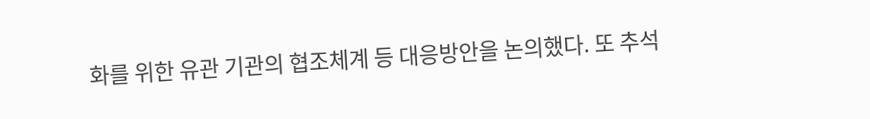화를 위한 유관 기관의 협조체계 등 대응방안을 논의했다. 또 추석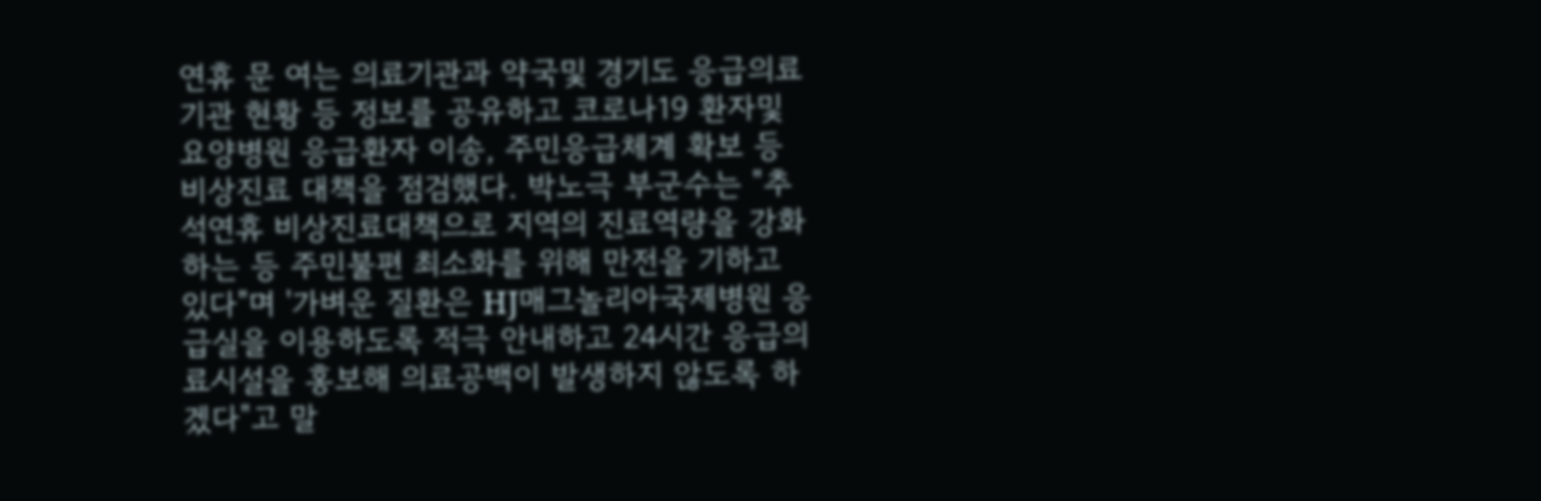연휴 문 여는 의료기관과 약국및 경기도 응급의료기관 현황 등 정보를 공유하고 코로나19 환자및 요양병원 응급환자 이송, 주민응급체계 확보 등 비상진료 대책을 점검했다. 박노극 부군수는 "추석연휴 비상진료대책으로 지역의 진료역량을 강화하는 등 주민불편 최소화를 위해 만전을 기하고 있다"며 '가벼운 질환은 HJ매그놀리아국제병원 응급실을 이용하도록 적극 안내하고 24시간 응급의료시설을 홍보해 의료공백이 발생하지 않도록 하겠다"고 말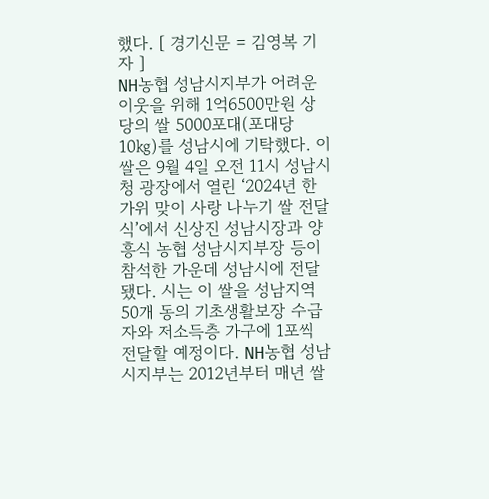했다. [ 경기신문 = 김영복 기자 ]
NH농협 성남시지부가 어려운 이웃을 위해 1억6500만원 상당의 쌀 5000포대(포대당 10㎏)를 성남시에 기탁했다. 이 쌀은 9월 4일 오전 11시 성남시청 광장에서 열린 ‘2024년 한가위 맞이 사랑 나누기 쌀 전달식’에서 신상진 성남시장과 양흥식 농협 성남시지부장 등이 참석한 가운데 성남시에 전달됐다. 시는 이 쌀을 성남지역 50개 동의 기초생활보장 수급자와 저소득층 가구에 1포씩 전달할 예정이다. NH농협 성남시지부는 2012년부터 매년 쌀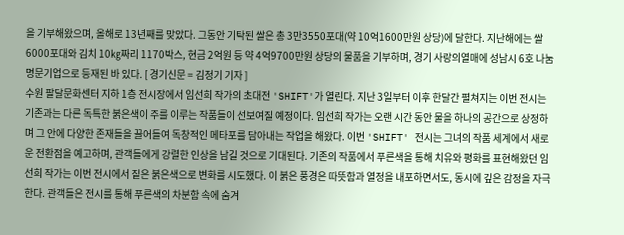을 기부해왔으며, 올해로 13년째를 맞았다. 그동안 기탁된 쌀은 총 3만3550포대(약 10억1600만원 상당)에 달한다. 지난해에는 쌀 6000포대와 김치 10㎏짜리 1170박스, 현금 2억원 등 약 4억9700만원 상당의 물품을 기부하며, 경기 사랑의열매에 성남시 6호 나눔명문기업으로 등재된 바 있다. [ 경기신문 = 김정기 기자 ]
수원 팔달문화센터 지하 1층 전시장에서 임선희 작가의 초대전 'SHIFT'가 열린다. 지난 3일부터 이후 한달간 펼쳐지는 이번 전시는 기존과는 다른 독특한 붉은색이 주를 이루는 작품들이 선보여질 예정이다. 임선희 작가는 오랜 시간 동안 물을 하나의 공간으로 상정하며 그 안에 다양한 존재들을 끌어들여 독창적인 메타포를 담아내는 작업을 해왔다. 이번 'SHIFT' 전시는 그녀의 작품 세계에서 새로운 전환점을 예고하며, 관객들에게 강렬한 인상을 남길 것으로 기대된다. 기존의 작품에서 푸른색을 통해 치유와 평화를 표현해왔던 임선희 작가는 이번 전시에서 짙은 붉은색으로 변화를 시도했다. 이 붉은 풍경은 따뜻함과 열정을 내포하면서도, 동시에 깊은 감정을 자극한다. 관객들은 전시를 통해 푸른색의 차분함 속에 숨겨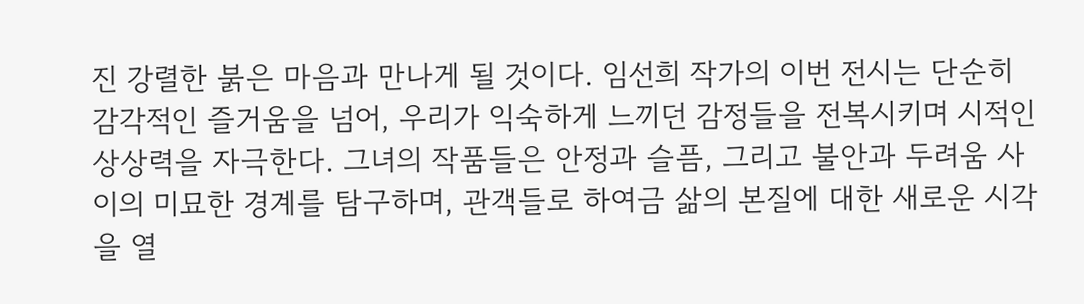진 강렬한 붉은 마음과 만나게 될 것이다. 임선희 작가의 이번 전시는 단순히 감각적인 즐거움을 넘어, 우리가 익숙하게 느끼던 감정들을 전복시키며 시적인 상상력을 자극한다. 그녀의 작품들은 안정과 슬픔, 그리고 불안과 두려움 사이의 미묘한 경계를 탐구하며, 관객들로 하여금 삶의 본질에 대한 새로운 시각을 열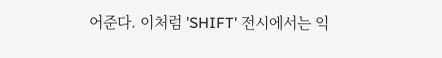어준다. 이처럼 'SHIFT' 전시에서는 익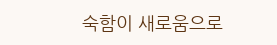숙함이 새로움으로